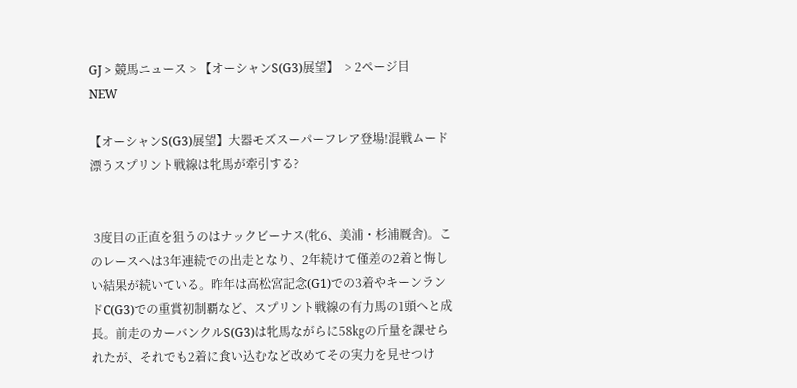GJ > 競馬ニュース > 【オーシャンS(G3)展望】  > 2ページ目
NEW

【オーシャンS(G3)展望】大器モズスーパーフレア登場!混戦ムード漂うスプリント戦線は牝馬が牽引する?


 3度目の正直を狙うのはナックビーナス(牝6、美浦・杉浦厩舎)。このレースへは3年連続での出走となり、2年続けて僅差の2着と悔しい結果が続いている。昨年は高松宮記念(G1)での3着やキーンランドC(G3)での重賞初制覇など、スプリント戦線の有力馬の1頭へと成長。前走のカーバンクルS(G3)は牝馬ながらに58㎏の斤量を課せられたが、それでも2着に食い込むなど改めてその実力を見せつけ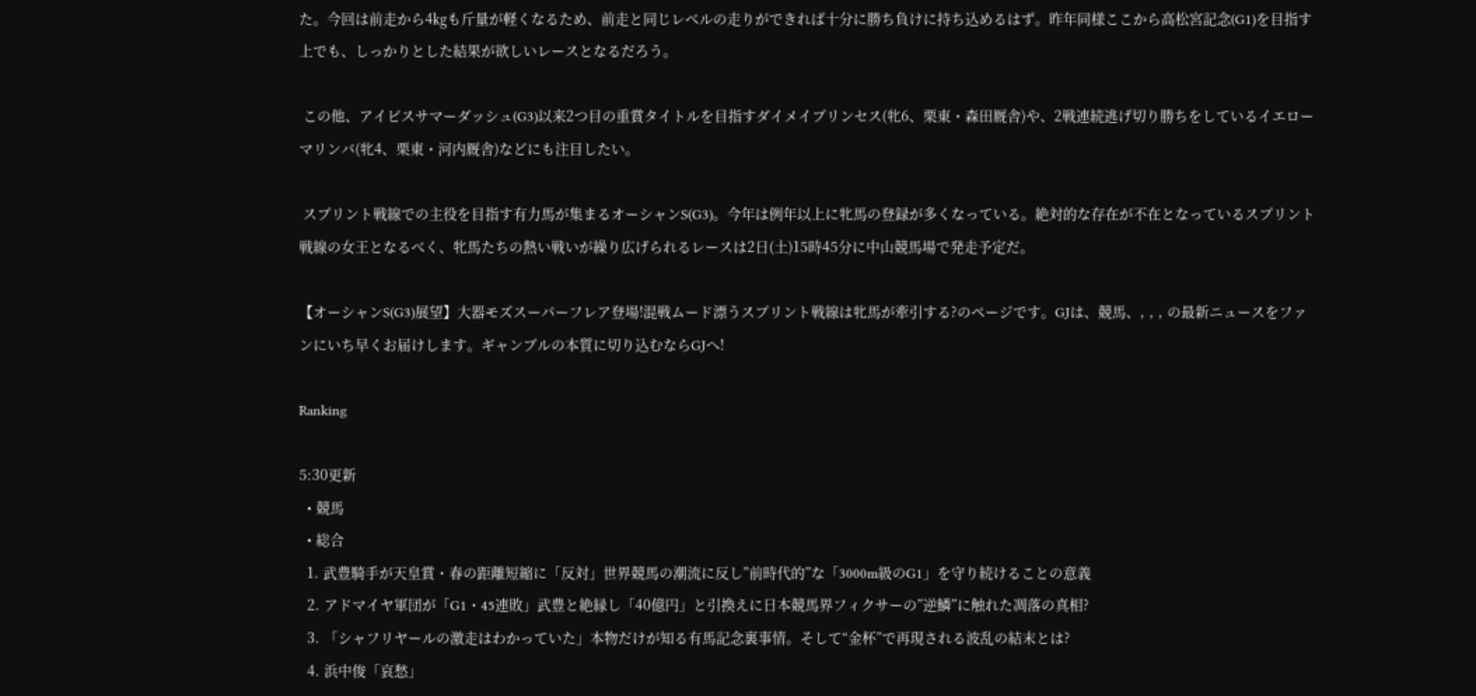た。今回は前走から4㎏も斤量が軽くなるため、前走と同じレベルの走りができれば十分に勝ち負けに持ち込めるはず。昨年同様ここから高松宮記念(G1)を目指す上でも、しっかりとした結果が欲しいレースとなるだろう。

 この他、アイビスサマーダッシュ(G3)以来2つ目の重賞タイトルを目指すダイメイプリンセス(牝6、栗東・森田厩舎)や、2戦連続逃げ切り勝ちをしているイエローマリンバ(牝4、栗東・河内厩舎)などにも注目したい。

 スプリント戦線での主役を目指す有力馬が集まるオーシャンS(G3)。今年は例年以上に牝馬の登録が多くなっている。絶対的な存在が不在となっているスプリント戦線の女王となるべく、牝馬たちの熱い戦いが繰り広げられるレースは2日(土)15時45分に中山競馬場で発走予定だ。

【オーシャンS(G3)展望】大器モズスーパーフレア登場!混戦ムード漂うスプリント戦線は牝馬が牽引する?のページです。GJは、競馬、, , , の最新ニュースをファンにいち早くお届けします。ギャンブルの本質に切り込むならGJへ!

Ranking

5:30更新
  • 競馬
  • 総合
  1. 武豊騎手が天皇賞・春の距離短縮に「反対」世界競馬の潮流に反し”前時代的”な「3000m級のG1」を守り続けることの意義
  2. アドマイヤ軍団が「G1・45連敗」武豊と絶縁し「40億円」と引換えに日本競馬界フィクサーの”逆鱗”に触れた凋落の真相?
  3. 「シャフリヤールの激走はわかっていた」本物だけが知る有馬記念裏事情。そして“金杯”で再現される波乱の結末とは?
  4. 浜中俊「哀愁」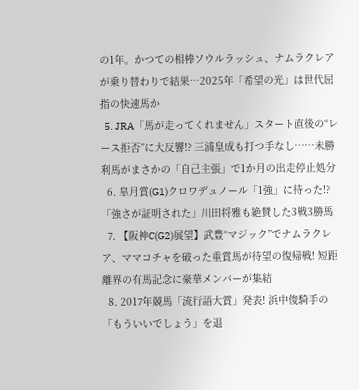の1年。かつての相棒ソウルラッシュ、ナムラクレアが乗り替わりで結果…2025年「希望の光」は世代屈指の快速馬か
  5. JRA「馬が走ってくれません」スタート直後の“レース拒否”に大反響!? 三浦皇成も打つ手なし……未勝利馬がまさかの「自己主張」で1か月の出走停止処分
  6. 皐月賞(G1)クロワデュノール「1強」に待った!? 「強さが証明された」川田将雅も絶賛した3戦3勝馬
  7. 【阪神C(G2)展望】武豊“マジック”でナムラクレア、ママコチャを破った重賞馬が待望の復帰戦! 短距離界の有馬記念に豪華メンバーが集結
  8. 2017年競馬「流行語大賞」発表! 浜中俊騎手の「もういいでしょう」を退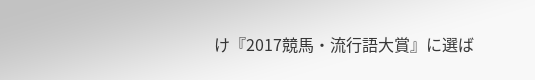け『2017競馬・流行語大賞』に選ば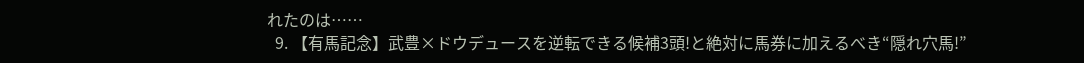れたのは……
  9. 【有馬記念】武豊×ドウデュースを逆転できる候補3頭!と絶対に馬券に加えるべき“隠れ穴馬!”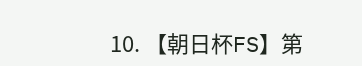10. 【朝日杯FS】第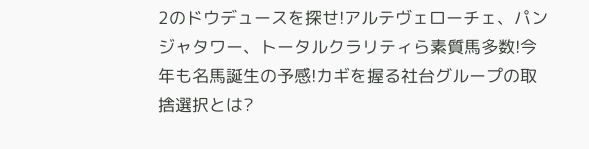2のドウデュースを探せ!アルテヴェローチェ、パンジャタワー、トータルクラリティら素質馬多数!今年も名馬誕生の予感!カギを握る社台グループの取捨選択とは?